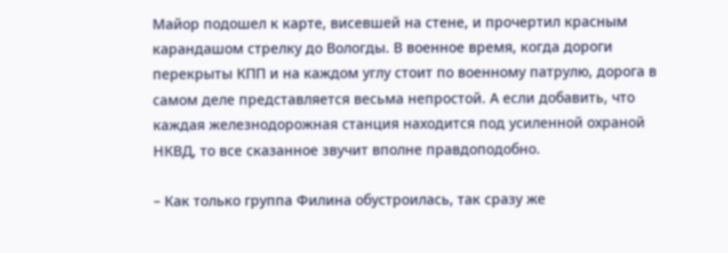Майор подошел к карте, висевшей на стене, и прочертил красным карандашом стрелку до Вологды. В военное время, когда дороги перекрыты КПП и на каждом углу стоит по военному патрулю, дорога в самом деле представляется весьма непростой. А если добавить, что каждая железнодорожная станция находится под усиленной охраной НКВД, то все сказанное звучит вполне правдоподобно.

– Как только группа Филина обустроилась, так сразу же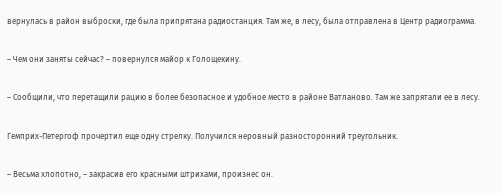вернулась в район выброски, где была припрятана радиостанция. Там же, в лесу, была отправлена в Центр радиограмма.

– Чем они заняты сейчас? – повернулся майор к Голощекину.

– Сообщили, что перетащили рацию в более безопасное и удобное место в районе Ватланово. Там же запрятали ее в лесу.

Гемприх-Петергоф прочертил еще одну стрелку. Получился неровный разносторонний треугольник.

– Весьма хлопотно, – закрасив его красными штрихами, произнес он.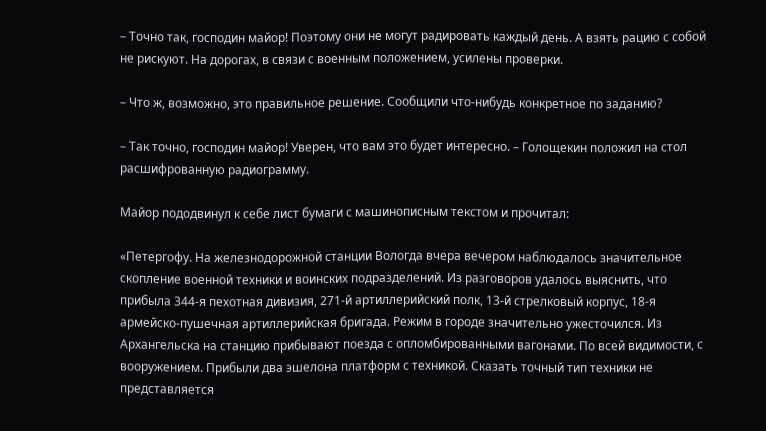– Точно так, господин майор! Поэтому они не могут радировать каждый день. А взять рацию с собой не рискуют. На дорогах, в связи с военным положением, усилены проверки.

– Что ж, возможно, это правильное решение. Сообщили что-нибудь конкретное по заданию?

– Так точно, господин майор! Уверен, что вам это будет интересно. – Голощекин положил на стол расшифрованную радиограмму.

Майор пододвинул к себе лист бумаги с машинописным текстом и прочитал:

«Петергофу. На железнодорожной станции Вологда вчера вечером наблюдалось значительное скопление военной техники и воинских подразделений. Из разговоров удалось выяснить, что прибыла 344-я пехотная дивизия, 271-й артиллерийский полк, 13-й стрелковый корпус, 18-я армейско-пушечная артиллерийская бригада. Режим в городе значительно ужесточился. Из Архангельска на станцию прибывают поезда с опломбированными вагонами. По всей видимости, с вооружением. Прибыли два эшелона платформ с техникой. Сказать точный тип техники не представляется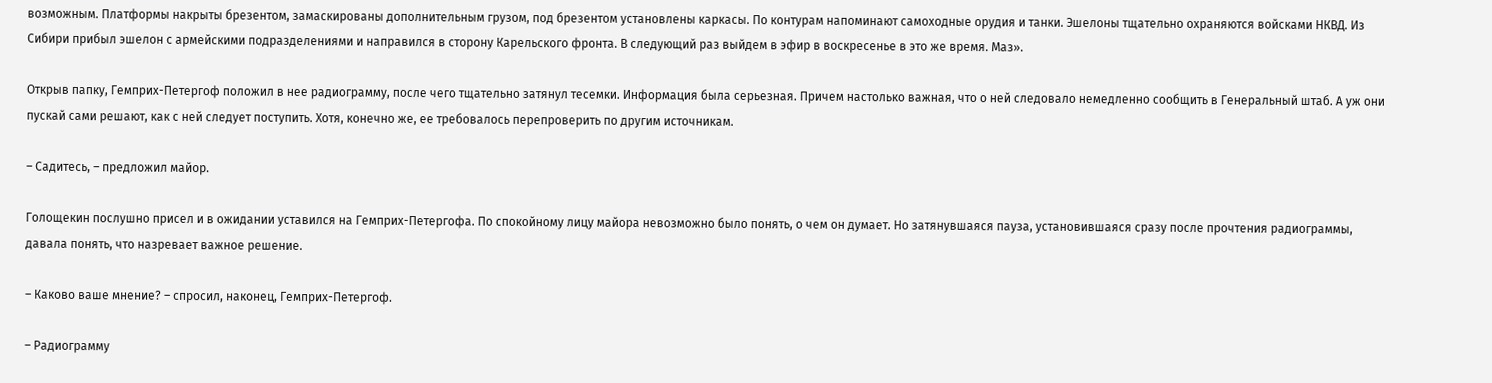возможным. Платформы накрыты брезентом, замаскированы дополнительным грузом, под брезентом установлены каркасы. По контурам напоминают самоходные орудия и танки. Эшелоны тщательно охраняются войсками НКВД. Из Сибири прибыл эшелон с армейскими подразделениями и направился в сторону Карельского фронта. В следующий раз выйдем в эфир в воскресенье в это же время. Маз».

Открыв папку, Гемприх-Петергоф положил в нее радиограмму, после чего тщательно затянул тесемки. Информация была серьезная. Причем настолько важная, что о ней следовало немедленно сообщить в Генеральный штаб. А уж они пускай сами решают, как с ней следует поступить. Хотя, конечно же, ее требовалось перепроверить по другим источникам.

– Садитесь, – предложил майор.

Голощекин послушно присел и в ожидании уставился на Гемприх-Петергофа. По спокойному лицу майора невозможно было понять, о чем он думает. Но затянувшаяся пауза, установившаяся сразу после прочтения радиограммы, давала понять, что назревает важное решение.

– Каково ваше мнение? – спросил, наконец, Гемприх-Петергоф.

– Радиограмму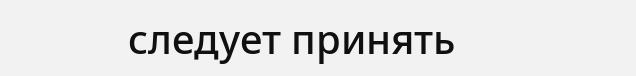следует принять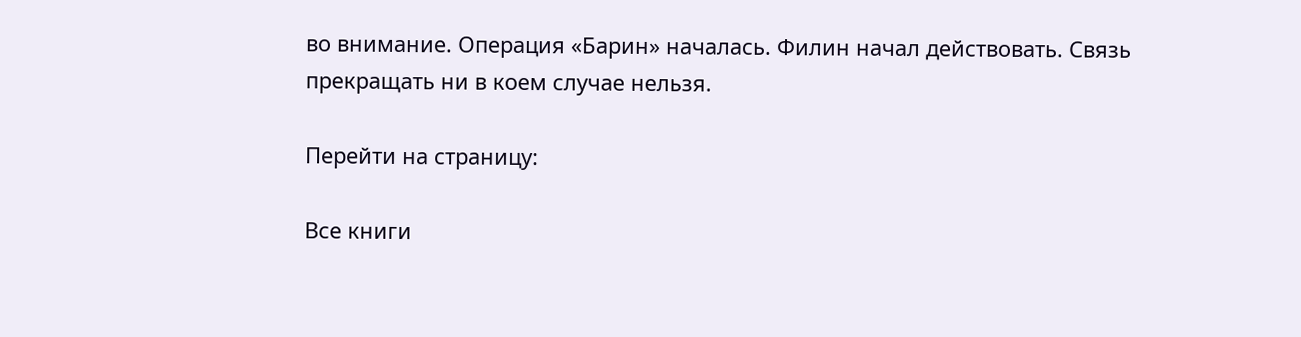во внимание. Операция «Барин» началась. Филин начал действовать. Связь прекращать ни в коем случае нельзя.

Перейти на страницу:

Все книги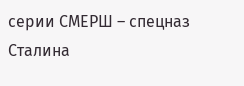серии СМЕРШ – спецназ Сталина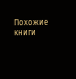Похожие книги